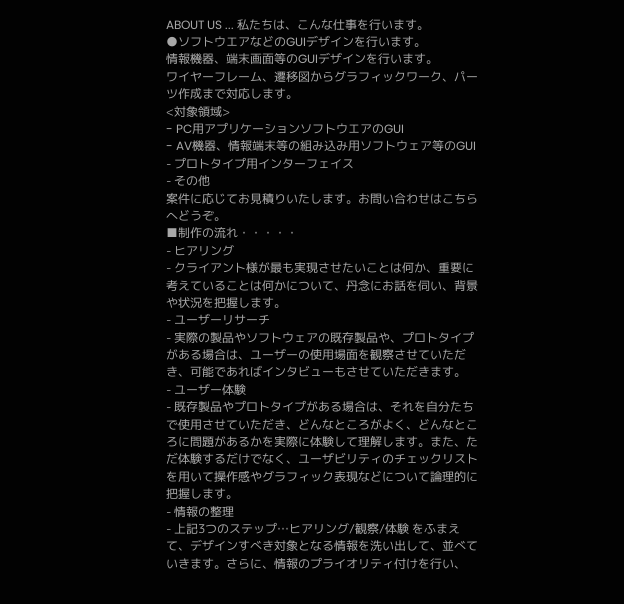ABOUT US ... 私たちは、こんな仕事を行います。
●ソフトウエアなどのGUIデザインを行います。
情報機器、端末画面等のGUIデザインを行います。
ワイヤーフレーム、遷移図からグラフィックワーク、パーツ作成まで対応します。
<対象領域>
- PC用アプリケーションソフトウエアのGUI
- AV機器、情報端末等の組み込み用ソフトウェア等のGUI
- プロトタイプ用インターフェイス
- その他
案件に応じてお見積りいたします。お問い合わせはこちらへどうぞ。
■制作の流れ・・・・・
- ヒアリング
- クライアント様が最も実現させたいことは何か、重要に考えていることは何かについて、丹念にお話を伺い、背景や状況を把握します。
- ユーザーリサーチ
- 実際の製品やソフトウェアの既存製品や、プロトタイプがある場合は、ユーザーの使用場面を観察させていただき、可能であればインタビューもさせていただきます。
- ユーザー体験
- 既存製品やプロトタイプがある場合は、それを自分たちで使用させていただき、どんなところがよく、どんなところに問題があるかを実際に体験して理解します。また、ただ体験するだけでなく、ユーザビリティのチェックリストを用いて操作感やグラフィック表現などについて論理的に把握します。
- 情報の整理
- 上記3つのステップ…ヒアリング/観察/体験 をふまえて、デザインすべき対象となる情報を洗い出して、並べていきます。さらに、情報のプライオリティ付けを行い、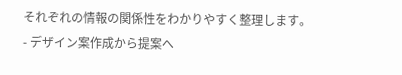それぞれの情報の関係性をわかりやすく整理します。
- デザイン案作成から提案へ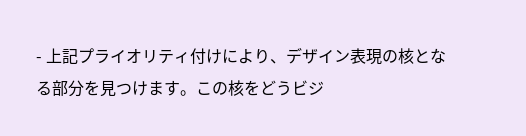- 上記プライオリティ付けにより、デザイン表現の核となる部分を見つけます。この核をどうビジ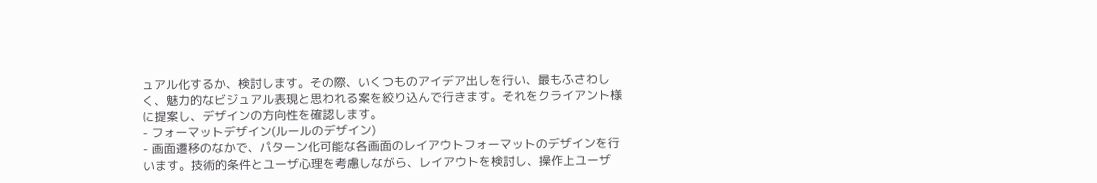ュアル化するか、検討します。その際、いくつものアイデア出しを行い、最もふさわしく、魅力的なビジュアル表現と思われる案を絞り込んで行きます。それをクライアント様に提案し、デザインの方向性を確認します。
- フォーマットデザイン(ルールのデザイン)
- 画面遷移のなかで、パターン化可能な各画面のレイアウトフォーマットのデザインを行います。技術的条件とユーザ心理を考慮しながら、レイアウトを検討し、操作上ユーザ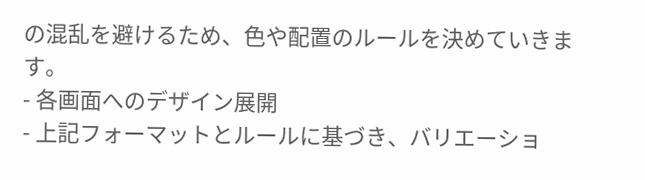の混乱を避けるため、色や配置のルールを決めていきます。
- 各画面へのデザイン展開
- 上記フォーマットとルールに基づき、バリエーショ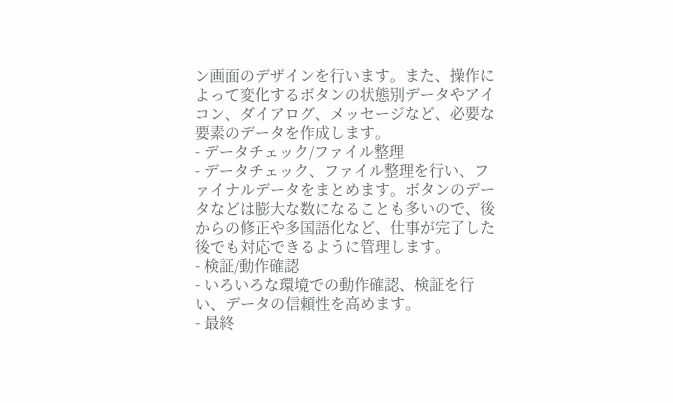ン画面のデザインを行います。また、操作によって変化するボタンの状態別データやアイコン、ダイアログ、メッセージなど、必要な要素のデータを作成します。
- データチェック/ファイル整理
- データチェック、ファイル整理を行い、ファイナルデータをまとめます。ボタンのデータなどは膨大な数になることも多いので、後からの修正や多国語化など、仕事が完了した後でも対応できるように管理します。
- 検証/動作確認
- いろいろな環境での動作確認、検証を行い、データの信頼性を高めます。
- 最終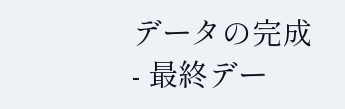データの完成
- 最終デー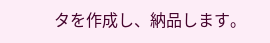タを作成し、納品します。